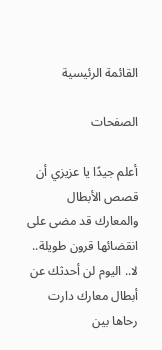القائمة الرئيسية

الصفحات

أعلم جيدًا يا عزيزي أن قصص الأبطال والمعارك قد مضى على انقضائها قرون طويلة..
لا.. اليوم لن أحدثك عن أبطال معارك دارت رحاها بين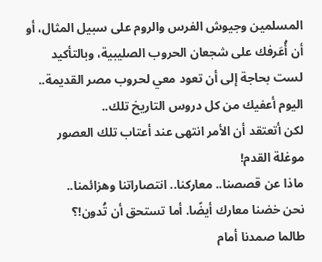المسلمين وجيوش الفرس والروم على سبيل المثال، أو أن أُعَرفك على شجعان الحروب الصليبية، وبالتأكيد لست بحاجة إلى أن تعود معي لحروب مصر القديمة..
اليوم أعفيك من كل دروس التاريخ تلك..
لكن أتعتقد أن الأمر انتهى عند أعتاب تلك العصور موغلة القدم!
ماذا عن قصصنا.. معاركنا.. انتصاراتنا وهزائمنا..
نحن خضنا معارك أيضًا. أما تستحق أن تُدون!؟
طالما صمدنا أمام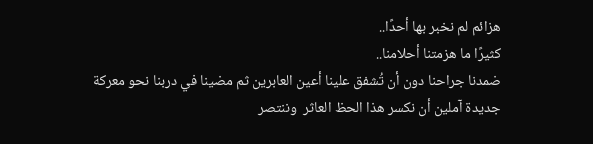هزائم لم نخبر بها أحدًا..
كثيرًا ما هزمتنا أحلامنا..
ضمدنا جراحنا دون أن تُشفق علينا أعين العابرين ثم مضينا في دربنا نحو معركة جديدة آملين أن نكسر هذا الحظ العاثر  وننتصر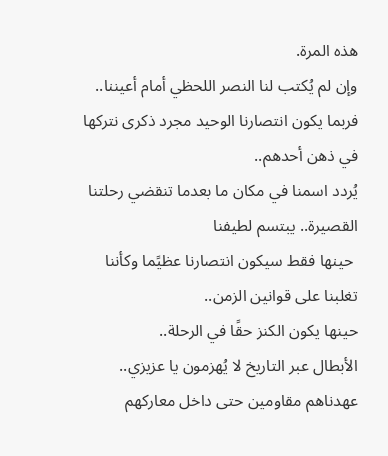هذه المرة.
وإن لم يُكتب لنا النصر اللحظي أمام أعيننا.. فربما يكون انتصارنا الوحيد مجرد ذكرى نتركها في ذهن أحدهم..
يُردد اسمنا في مكان ما بعدما تنقضي رحلتنا القصيرة.. يبتسم لطيفنا
 حينها فقط سيكون انتصارنا عظيًما وكأننا تغلبنا على قوانين الزمن..
حينها يكون الكنز حقًا في الرحلة..
الأبطال عبر التاريخ لا يُهزمون يا عزيزي..
عهدناهم مقاومين حتى داخل معاركهم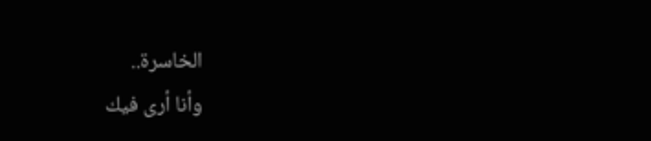الخاسرة..
وأنا أرى فيك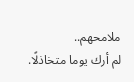ملامحهم..
لم أرك يوما متخاذلًا.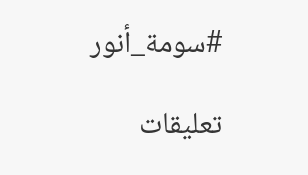#سومة_أنور

تعليقات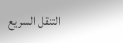التنقل السريع